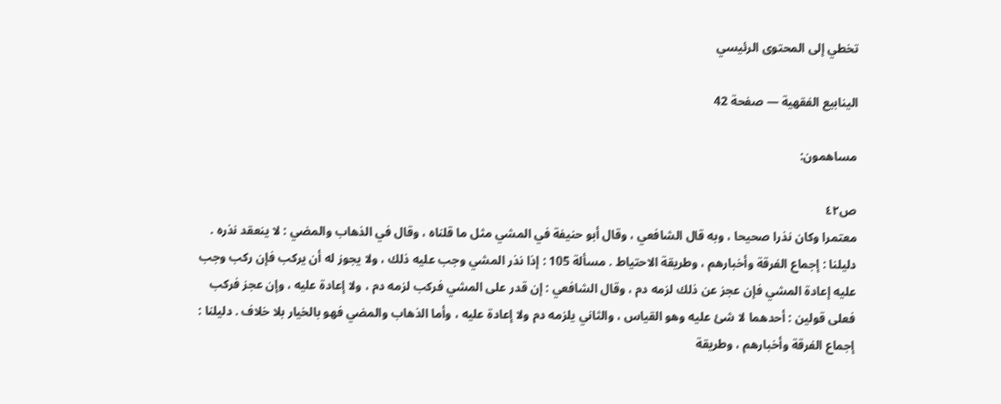تخطي إلى المحتوى الرئيسي

الينابيع الفقهية — صفحة 42

مساهمون:

ص٤٢
معتمرا وكان نذرا صحيحا ، وبه قال الشافعي ، وقال أبو حنيفة في المشي مثل ما قلناه ، وقال في الذهاب والمضي : لا ينعقد نذره . دليلنا : إجماع الفرقة وأخبارهم ، وطريقة الاحتياط . مسألة 105 : إذا نذر المشي وجب عليه ذلك ، ولا يجوز له أن يركب فإن ركب وجب عليه إعادة المشي فإن عجز عن ذلك لزمه دم ، وقال الشافعي : إن قدر على المشي فركب لزمه دم ، ولا إعادة عليه ، وإن عجز فركب فعلى قولين : أحدهما لا شئ عليه وهو القياس ، والثاني يلزمه دم ولا إعادة عليه ، وأما الذهاب والمضي فهو بالخيار بلا خلاف . دليلنا : إجماع الفرقة وأخبارهم ، وطريقة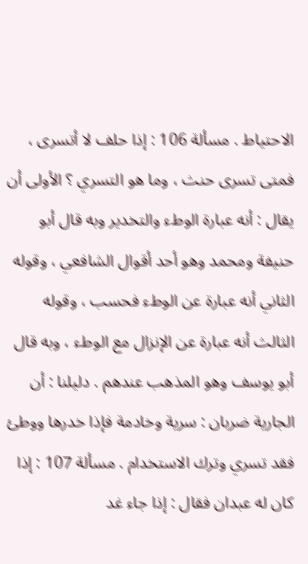الاحتياط . مسألة 106 : إذا حلف لا أتسرى ، فمتى تسرى حنث ، وما هو التسري ؟ الأولى أن يقال : أنه عبارة الوطء والتخدير وبه قال أبو حنيفة ومحمد وهو أحد أقوال الشافعي ، وقوله الثاني أنه عبارة عن الوطء فحسب ، وقوله الثالث أنه عبارة عن الإنزال مع الوطء ، وبه قال أبو يوسف وهو المذهب عندهم . دليلنا : أن الجارية ضربان : سرية وخادمة فإذا خدرها ووطئ فقد تسري وترك الاستخدام . مسألة 107 : إذا كان له عبدان فقال : إذا جاء غد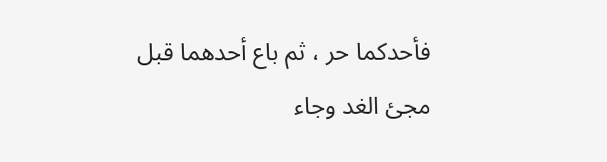فأحدكما حر ، ثم باع أحدهما قبل مجئ الغد وجاء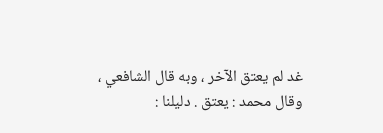غد لم يعتق الآخر ، وبه قال الشافعي ، وقال محمد : يعتق . دليلنا :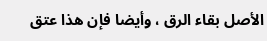الأصل بقاء الرق ، وأيضا فإن هذا عتق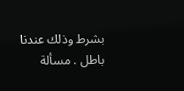بشرط وذلك عندنا باطل . مسألة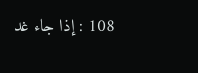108 : إذا جاء غد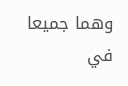وهما جميعا في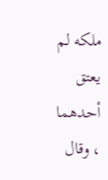ملكه لم يعتق أحدهما ، وقال